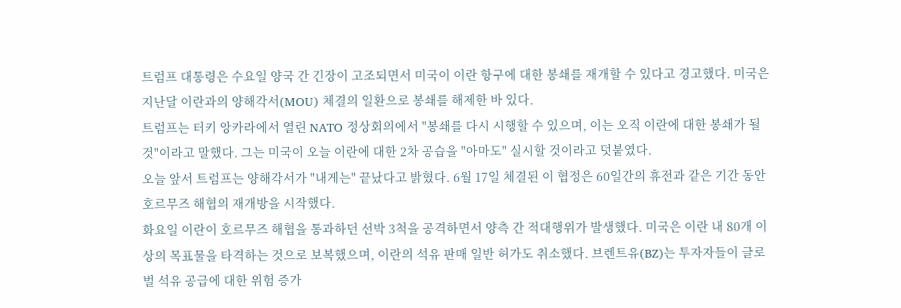트럼프 대통령은 수요일 양국 간 긴장이 고조되면서 미국이 이란 항구에 대한 봉쇄를 재개할 수 있다고 경고했다. 미국은 지난달 이란과의 양해각서(MOU) 체결의 일환으로 봉쇄를 해제한 바 있다.
트럼프는 터키 앙카라에서 열린 NATO 정상회의에서 "봉쇄를 다시 시행할 수 있으며, 이는 오직 이란에 대한 봉쇄가 될 것"이라고 말했다. 그는 미국이 오늘 이란에 대한 2차 공습을 "아마도" 실시할 것이라고 덧붙였다.
오늘 앞서 트럼프는 양해각서가 "내게는" 끝났다고 밝혔다. 6월 17일 체결된 이 협정은 60일간의 휴전과 같은 기간 동안 호르무즈 해협의 재개방을 시작했다.
화요일 이란이 호르무즈 해협을 통과하던 선박 3척을 공격하면서 양측 간 적대행위가 발생했다. 미국은 이란 내 80개 이상의 목표물을 타격하는 것으로 보복했으며, 이란의 석유 판매 일반 허가도 취소했다. 브렌트유(BZ)는 투자자들이 글로벌 석유 공급에 대한 위험 증가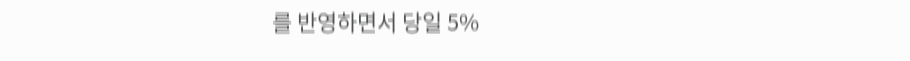를 반영하면서 당일 5%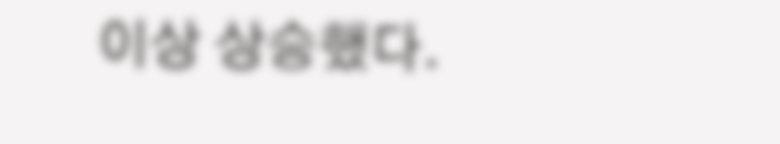이상 상승했다.